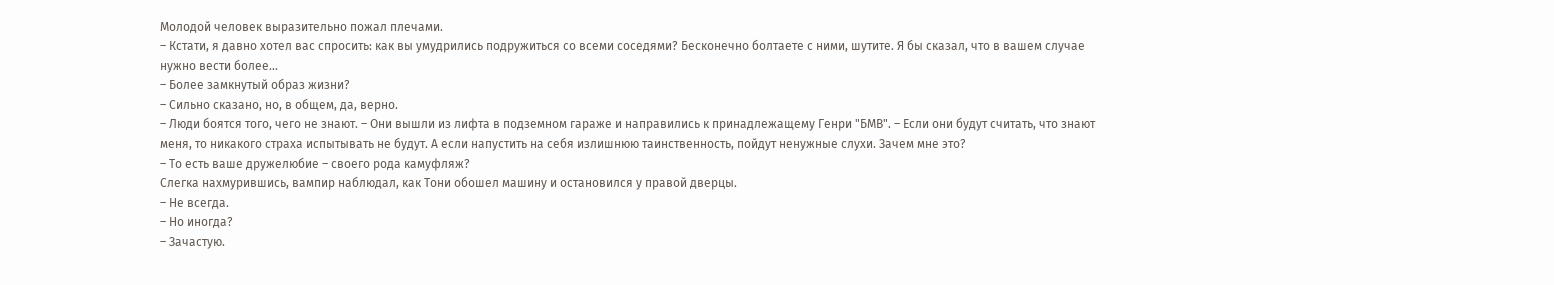Молодой человек выразительно пожал плечами.
– Кстати, я давно хотел вас спросить: как вы умудрились подружиться со всеми соседями? Бесконечно болтаете с ними, шутите. Я бы сказал, что в вашем случае нужно вести более...
– Более замкнутый образ жизни?
– Сильно сказано, но, в общем, да, верно.
– Люди боятся того, чего не знают. – Они вышли из лифта в подземном гараже и направились к принадлежащему Генри "БМВ". – Если они будут считать, что знают меня, то никакого страха испытывать не будут. А если напустить на себя излишнюю таинственность, пойдут ненужные слухи. Зачем мне это?
– То есть ваше дружелюбие – своего рода камуфляж?
Слегка нахмурившись, вампир наблюдал, как Тони обошел машину и остановился у правой дверцы.
– Не всегда.
– Но иногда?
– Зачастую.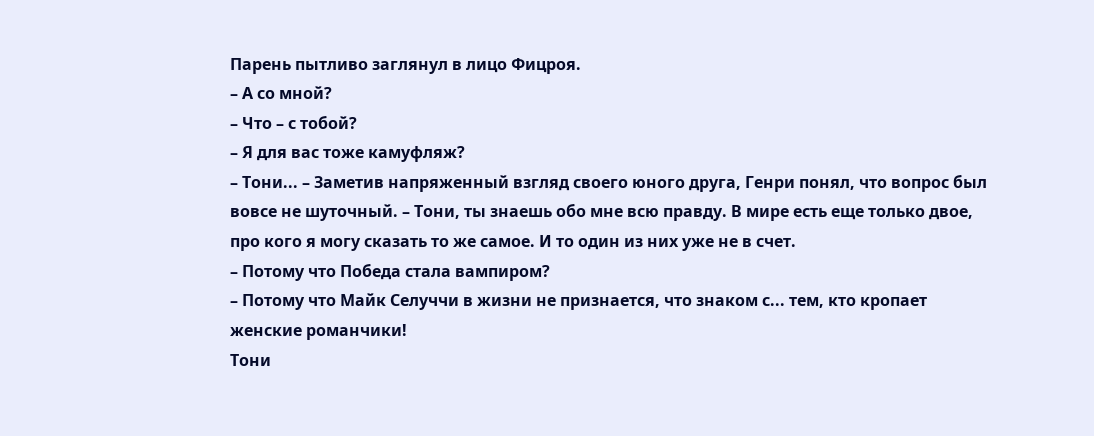Парень пытливо заглянул в лицо Фицроя.
– А со мной?
– Что – с тобой?
– Я для вас тоже камуфляж?
– Тони... – Заметив напряженный взгляд своего юного друга, Генри понял, что вопрос был вовсе не шуточный. – Тони, ты знаешь обо мне всю правду. В мире есть еще только двое, про кого я могу сказать то же самое. И то один из них уже не в счет.
– Потому что Победа стала вампиром?
– Потому что Майк Селуччи в жизни не признается, что знаком с... тем, кто кропает женские романчики!
Тони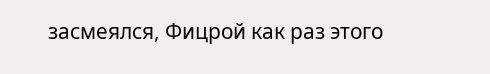засмеялся, Фицрой как раз этого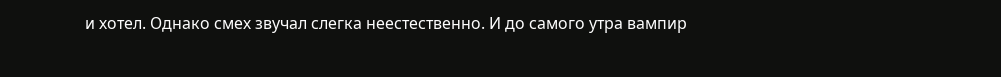и хотел. Однако смех звучал слегка неестественно. И до самого утра вампир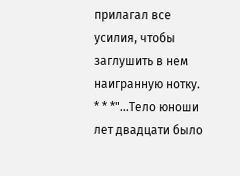прилагал все усилия, чтобы заглушить в нем наигранную нотку.
* * *"...Тело юноши лет двадцати было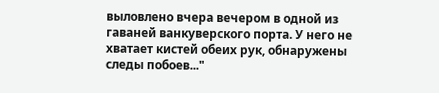выловлено вчера вечером в одной из гаваней ванкуверского порта. У него не хватает кистей обеих рук, обнаружены следы побоев..."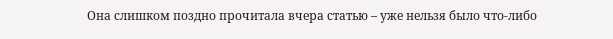Она слишком поздно прочитала вчера статью – уже нельзя было что-либо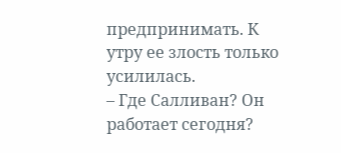предпринимать. К утру ее злость только усилилась.
– Где Салливан? Он работает сегодня?